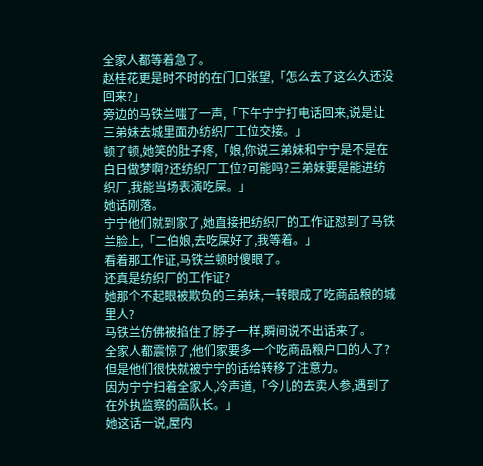全家人都等着急了。
赵桂花更是时不时的在门口张望,「怎么去了这么久还没回来?」
旁边的马铁兰嗤了一声,「下午宁宁打电话回来,说是让三弟妹去城里面办纺织厂工位交接。」
顿了顿,她笑的肚子疼,「娘,你说三弟妹和宁宁是不是在白日做梦啊?还纺织厂工位?可能吗?三弟妹要是能进纺织厂,我能当场表演吃屎。」
她话刚落。
宁宁他们就到家了,她直接把纺织厂的工作证怼到了马铁兰脸上,「二伯娘,去吃屎好了,我等着。」
看着那工作证,马铁兰顿时傻眼了。
还真是纺织厂的工作证?
她那个不起眼被欺负的三弟妹,一转眼成了吃商品粮的城里人?
马铁兰仿佛被掐住了脖子一样,瞬间说不出话来了。
全家人都震惊了,他们家要多一个吃商品粮户口的人了?
但是他们很快就被宁宁的话给转移了注意力。
因为宁宁扫着全家人,冷声道,「今儿的去卖人参,遇到了在外执监察的高队长。」
她这话一说,屋内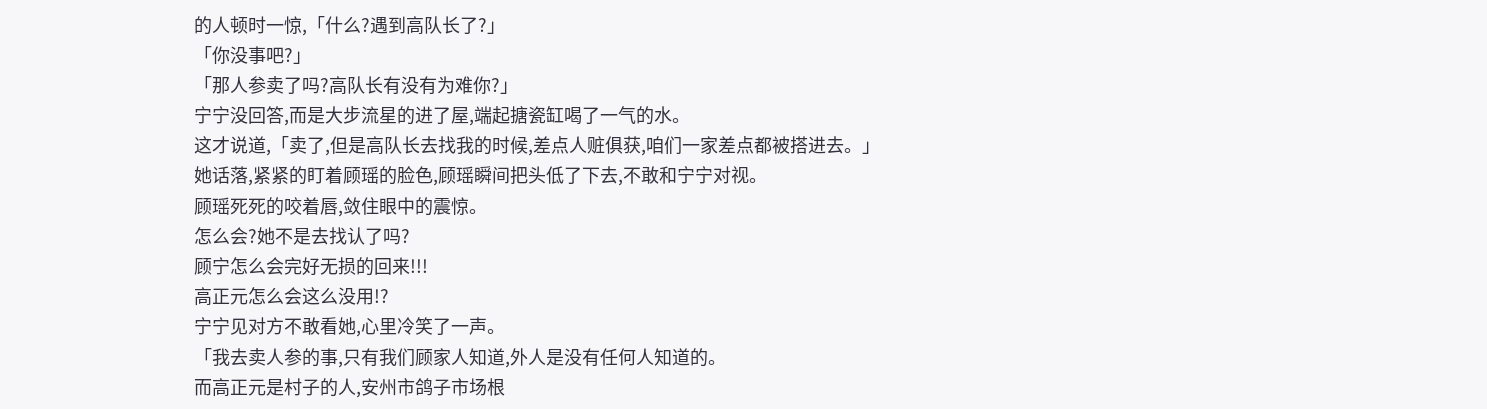的人顿时一惊,「什么?遇到高队长了?」
「你没事吧?」
「那人参卖了吗?高队长有没有为难你?」
宁宁没回答,而是大步流星的进了屋,端起搪瓷缸喝了一气的水。
这才说道,「卖了,但是高队长去找我的时候,差点人赃俱获,咱们一家差点都被搭进去。」
她话落,紧紧的盯着顾瑶的脸色,顾瑶瞬间把头低了下去,不敢和宁宁对视。
顾瑶死死的咬着唇,敛住眼中的震惊。
怎么会?她不是去找认了吗?
顾宁怎么会完好无损的回来!!!
高正元怎么会这么没用!?
宁宁见对方不敢看她,心里冷笑了一声。
「我去卖人参的事,只有我们顾家人知道,外人是没有任何人知道的。
而高正元是村子的人,安州市鸽子市场根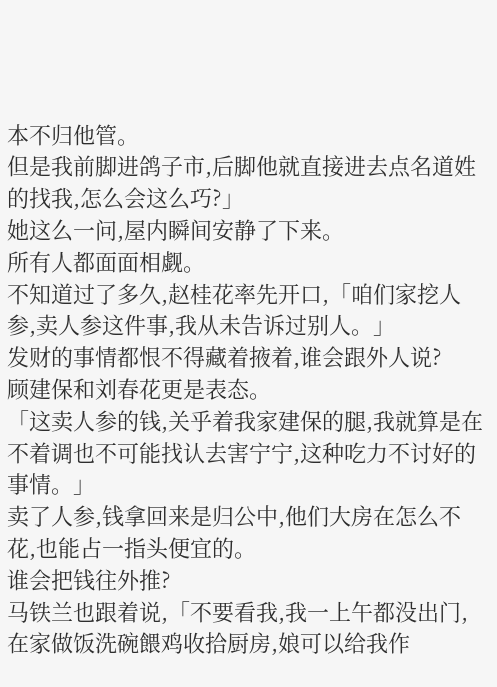本不归他管。
但是我前脚进鸽子市,后脚他就直接进去点名道姓的找我,怎么会这么巧?」
她这么一问,屋内瞬间安静了下来。
所有人都面面相觑。
不知道过了多久,赵桂花率先开口,「咱们家挖人参,卖人参这件事,我从未告诉过别人。」
发财的事情都恨不得藏着掖着,谁会跟外人说?
顾建保和刘春花更是表态。
「这卖人参的钱,关乎着我家建保的腿,我就算是在不着调也不可能找认去害宁宁,这种吃力不讨好的事情。」
卖了人参,钱拿回来是归公中,他们大房在怎么不花,也能占一指头便宜的。
谁会把钱往外推?
马铁兰也跟着说,「不要看我,我一上午都没出门,在家做饭洗碗餵鸡收拾厨房,娘可以给我作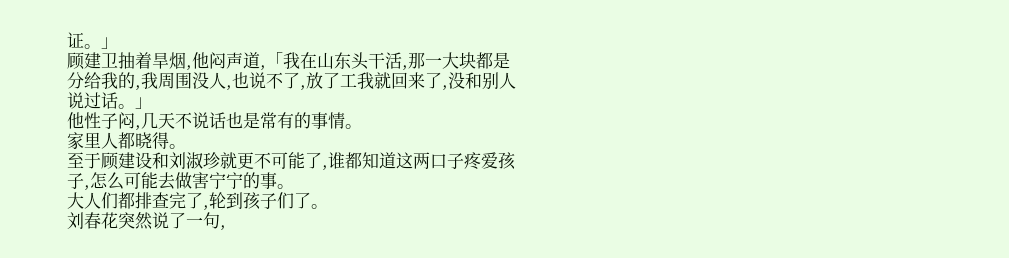证。」
顾建卫抽着旱烟,他闷声道,「我在山东头干活,那一大块都是分给我的,我周围没人,也说不了,放了工我就回来了,没和别人说过话。」
他性子闷,几天不说话也是常有的事情。
家里人都晓得。
至于顾建设和刘淑珍就更不可能了,谁都知道这两口子疼爱孩子,怎么可能去做害宁宁的事。
大人们都排查完了,轮到孩子们了。
刘春花突然说了一句,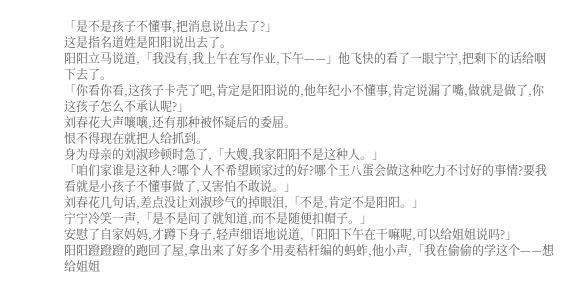「是不是孩子不懂事,把消息说出去了?」
这是指名道姓是阳阳说出去了。
阳阳立马说道,「我没有,我上午在写作业,下午——」他飞快的看了一眼宁宁,把剩下的话给咽下去了。
「你看你看,这孩子卡壳了吧,肯定是阳阳说的,他年纪小不懂事,肯定说漏了嘴,做就是做了,你这孩子怎么不承认呢?」
刘春花大声嚷嚷,还有那种被怀疑后的委屈。
恨不得现在就把人给抓到。
身为母亲的刘淑珍顿时急了,「大嫂,我家阳阳不是这种人。」
「咱们家谁是这种人?哪个人不希望顾家过的好?哪个王八蛋会做这种吃力不讨好的事情?要我看就是小孩子不懂事做了,又害怕不敢说。」
刘春花几句话,差点没让刘淑珍气的掉眼泪,「不是,肯定不是阳阳。」
宁宁冷笑一声,「是不是问了就知道,而不是随便扣帽子。」
安慰了自家妈妈,才蹲下身子,轻声细语地说道,「阳阳下午在干嘛呢,可以给姐姐说吗?」
阳阳蹬蹬蹬的跑回了屋,拿出来了好多个用麦秸杆编的蚂蚱,他小声,「我在偷偷的学这个——想给姐姐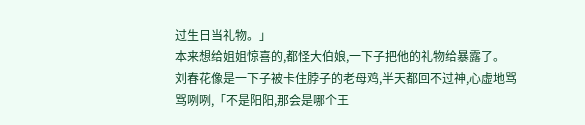过生日当礼物。」
本来想给姐姐惊喜的,都怪大伯娘,一下子把他的礼物给暴露了。
刘春花像是一下子被卡住脖子的老母鸡,半天都回不过神,心虚地骂骂咧咧,「不是阳阳,那会是哪个王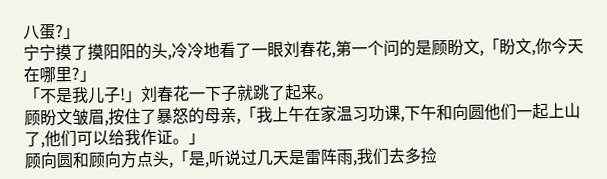八蛋?」
宁宁摸了摸阳阳的头,冷冷地看了一眼刘春花,第一个问的是顾盼文,「盼文,你今天在哪里?」
「不是我儿子!」刘春花一下子就跳了起来。
顾盼文皱眉,按住了暴怒的母亲,「我上午在家温习功课,下午和向圆他们一起上山了,他们可以给我作证。」
顾向圆和顾向方点头,「是,听说过几天是雷阵雨,我们去多捡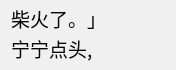柴火了。」
宁宁点头,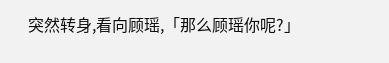突然转身,看向顾瑶,「那么顾瑶你呢?」